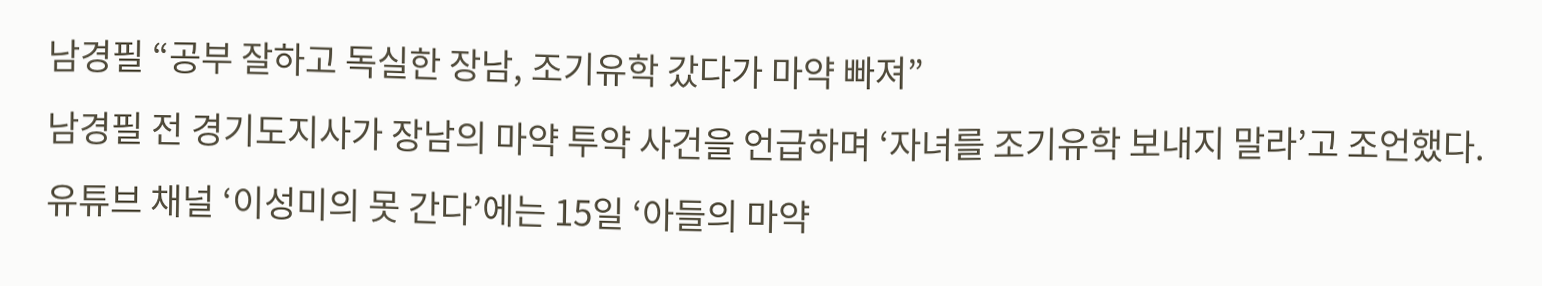남경필 “공부 잘하고 독실한 장남, 조기유학 갔다가 마약 빠져”
남경필 전 경기도지사가 장남의 마약 투약 사건을 언급하며 ‘자녀를 조기유학 보내지 말라’고 조언했다.유튜브 채널 ‘이성미의 못 간다’에는 15일 ‘아들의 마약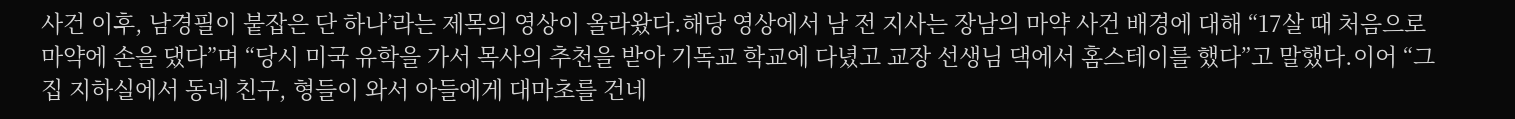사건 이후, 남경필이 붙잡은 단 하나’라는 제목의 영상이 올라왔다.해당 영상에서 남 전 지사는 장남의 마약 사건 배경에 대해 “17살 때 처음으로 마약에 손을 댔다”며 “당시 미국 유학을 가서 목사의 추천을 받아 기독교 학교에 다녔고 교장 선생님 댁에서 홈스테이를 했다”고 말했다.이어 “그 집 지하실에서 동네 친구, 형들이 와서 아들에게 대마초를 건네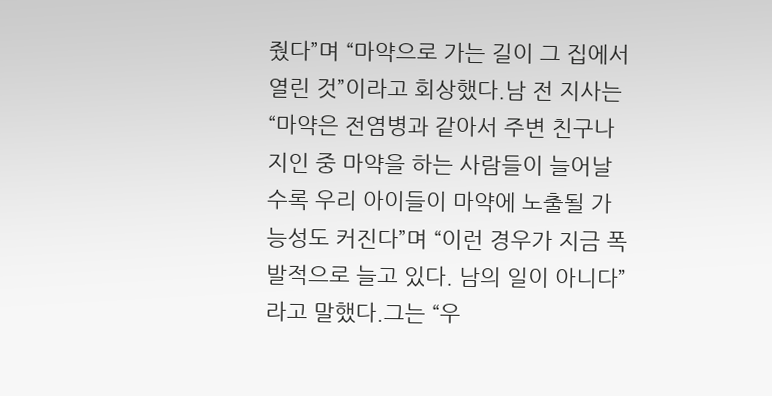줬다”며 “마약으로 가는 길이 그 집에서 열린 것”이라고 회상했다.남 전 지사는 “마약은 전염병과 같아서 주변 친구나 지인 중 마약을 하는 사람들이 늘어날수록 우리 아이들이 마약에 노출될 가능성도 커진다”며 “이런 경우가 지금 폭발적으로 늘고 있다. 남의 일이 아니다”라고 말했다.그는 “우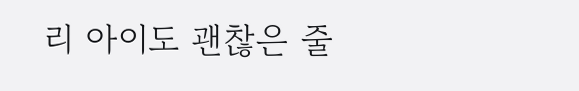리 아이도 괜찮은 줄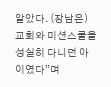알았다. (장남은) 교회와 미션스쿨을 성실히 다니던 아이였다”며